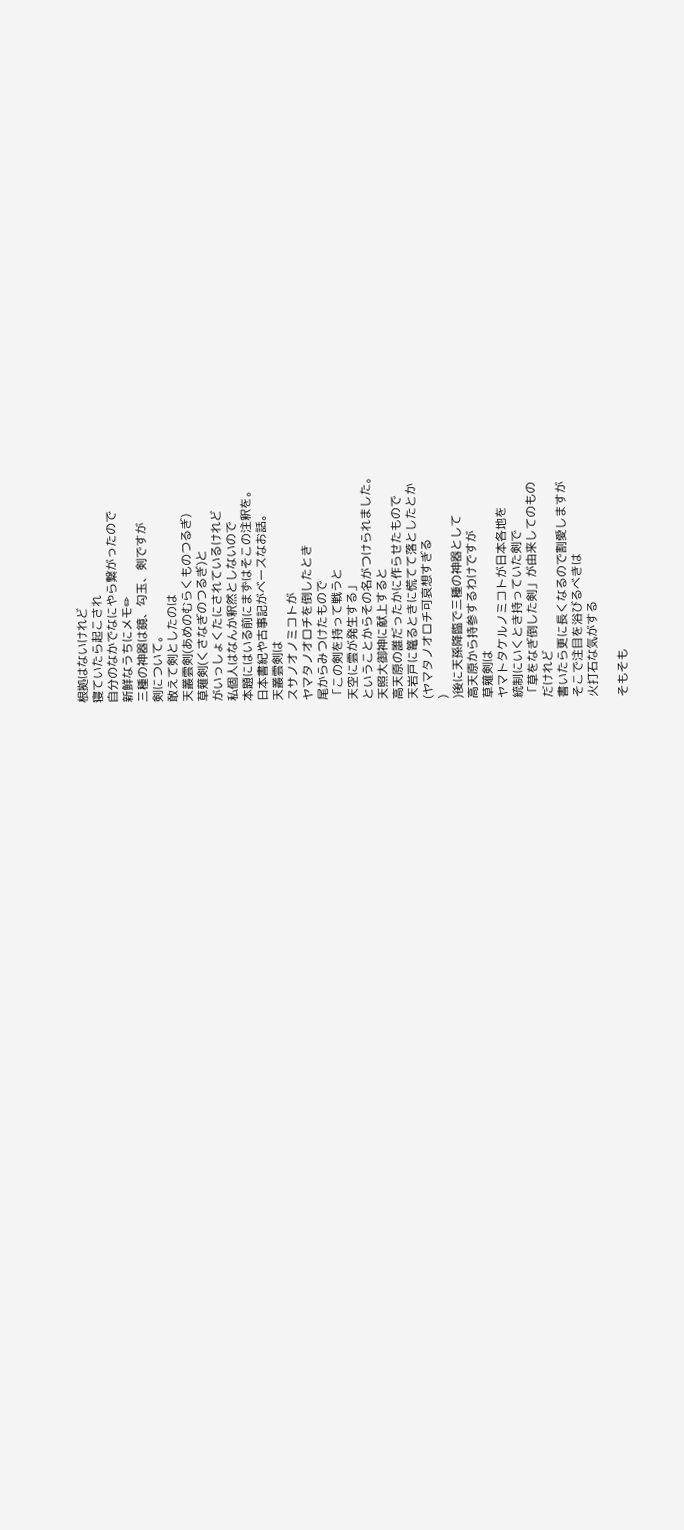根拠はないけれど
寝ていたら起こされ
自分のなかでなにやら繋がったので
新鮮なうちにメモ✏
三種の神器は鏡、勾玉、剣ですが
剣について。
敢えて剣としたのは
天叢雲剣(あめのむらくものつるぎ)
草薙剣(くさなぎのつるぎ)と
がいっしょくたにされているけれど
私個人はなんか釈然としないので
本題にはいる前にまずはそこの注釈を。
日本書紀や古事記がベースなお話。
天叢雲剣は
スサノオノミコトが
ヤマタノオロチを倒したとき
尾からみつけたもので
「この剣を持って戦うと
天空に雲が発生する」
ということからその名がつけられました。
天照大御神に献上すると
高天原の誰だったかに作らせたもので
天岩戸に篭るときに慌てて落としたとか
(ヤマタノオロチ可哀想すぎる
)
)後に天孫降臨で三種の神器として
高天原から持参するわけですが
草薙剣は
ヤマトタケルノミコトが日本各地を
統制にいくとき持っていた剣で
「草をなぎ倒した剣」が由来してのもの
だけれど
書いたら更に長くなるので割愛しますが
そこで注目を浴びるべきは
火打石な気がする

そもそも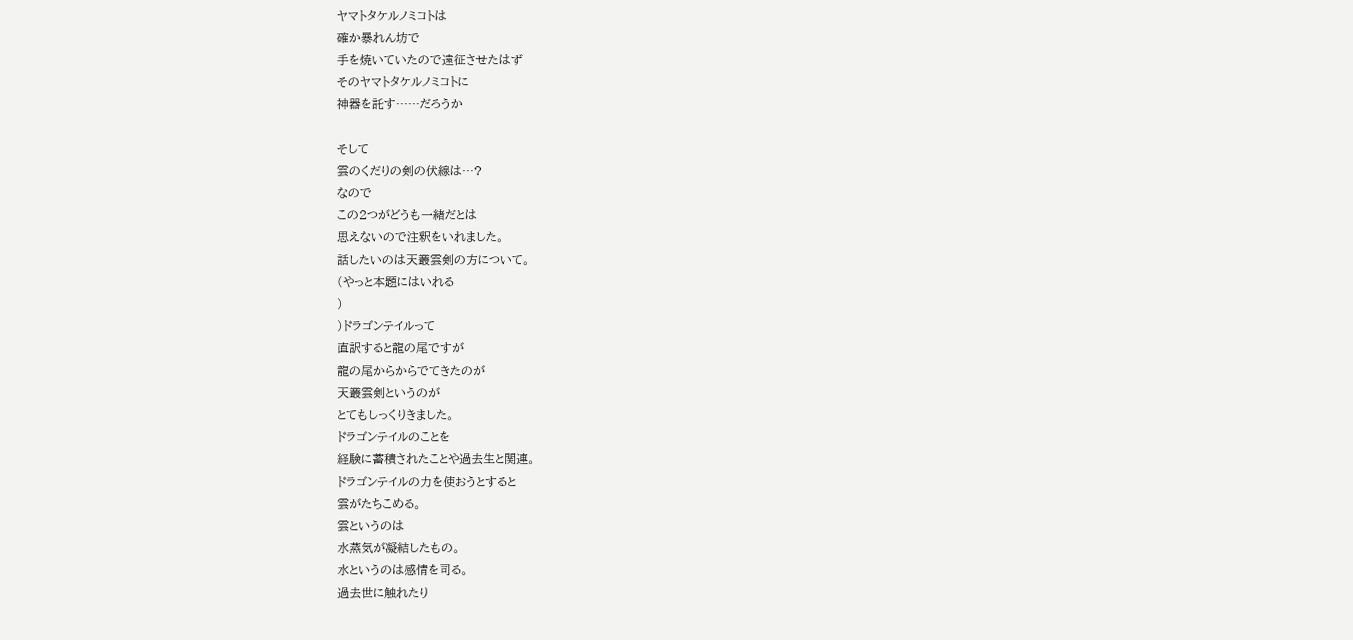ヤマトタケルノミコトは
確か暴れん坊で
手を焼いていたので遠征させたはず
そのヤマトタケルノミコトに
神器を託す……だろうか

そして
雲のくだりの剣の伏線は…?
なので
この2つがどうも一緒だとは
思えないので注釈をいれました。
話したいのは天叢雲剣の方について。
(やっと本題にはいれる
)
)ドラゴンテイルって
直訳すると龍の尾ですが
龍の尾からからでてきたのが
天叢雲剣というのが
とてもしっくりきました。
ドラゴンテイルのことを
経験に蓄積されたことや過去生と関連。
ドラゴンテイルの力を使おうとすると
雲がたちこめる。
雲というのは
水蒸気が凝結したもの。
水というのは感情を司る。
過去世に触れたり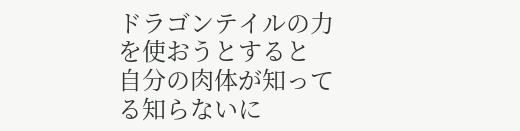ドラゴンテイルの力を使おうとすると
自分の肉体が知ってる知らないに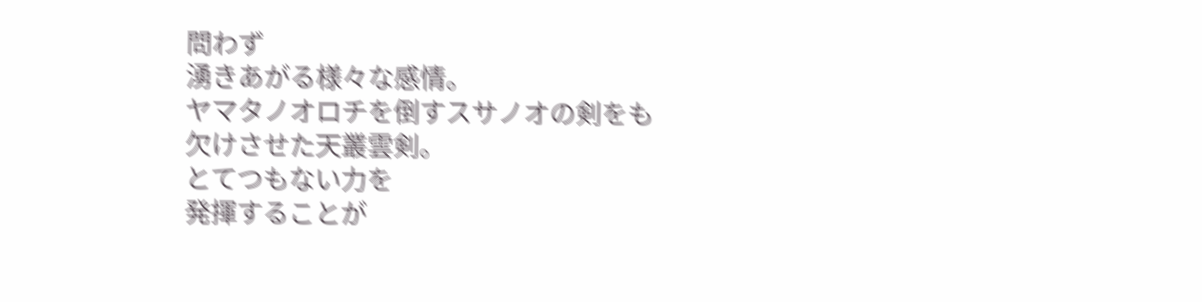問わず
湧きあがる様々な感情。
ヤマタノオロチを倒すスサノオの剣をも
欠けさせた天叢雲剣。
とてつもない力を
発揮することが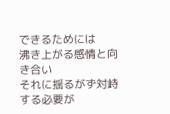できるためには
沸き上がる感情と向き合い
それに揺るがず対峙する必要が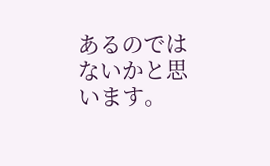あるのではないかと思います。